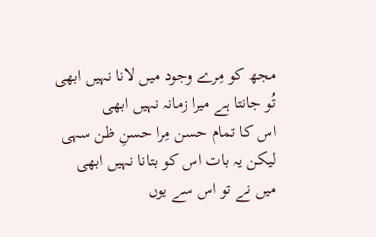مجھ کو مِرے وجود میں لانا نہیں ابھی
تُو جانتا ہے میرا زمانہ نہیں ابھی
اس کا تمام حسن مِرا حسنِ ظن سہی
لیکن یہ بات اس کو بتانا نہیں ابھی
میں نے تو اس سے یوں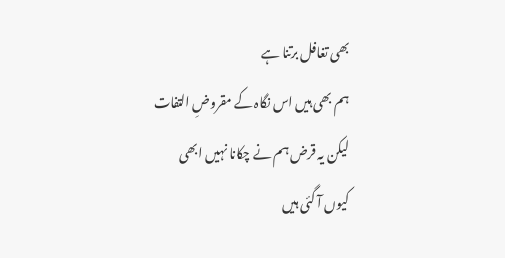بھی تغافل برتنا ہے
ہم بھی ہیں اس نگاہ کے مقروضِ التفات
لیکن یہ قرض ہم نے چکانا نہیں ابھی
کیوں آ گئی ہیں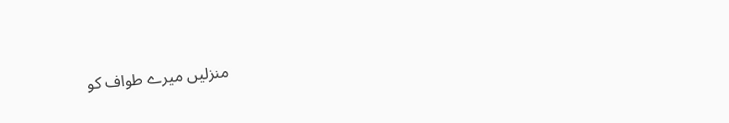منزلیں میرے طواف کو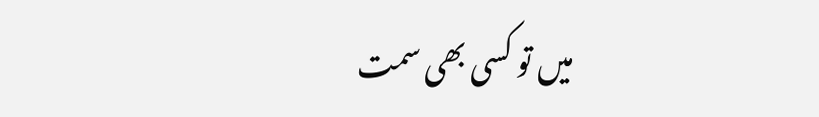میں تو کسی بھی سمت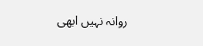روانہ نہیں ابھی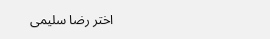اختر رضا سلیمی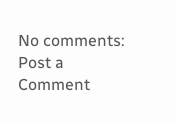No comments:
Post a Comment